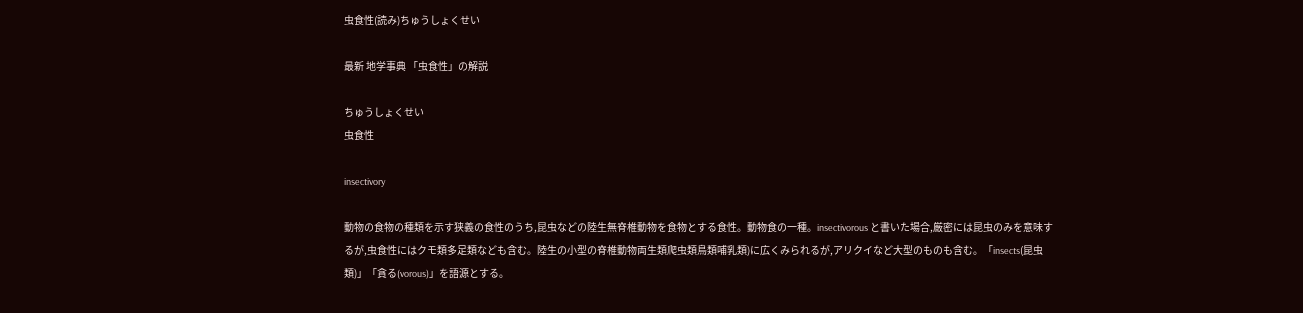虫食性(読み)ちゅうしょくせい

最新 地学事典 「虫食性」の解説

ちゅうしょくせい
虫食性

insectivory

動物の食物の種類を示す狭義の食性のうち,昆虫などの陸生無脊椎動物を食物とする食性。動物食の一種。insectivorous と書いた場合,厳密には昆虫のみを意味するが,虫食性にはクモ類多足類なども含む。陸生の小型の脊椎動物両生類爬虫類鳥類哺乳類)に広くみられるが,アリクイなど大型のものも含む。「insects(昆虫類)」「貪る(vorous)」を語源とする。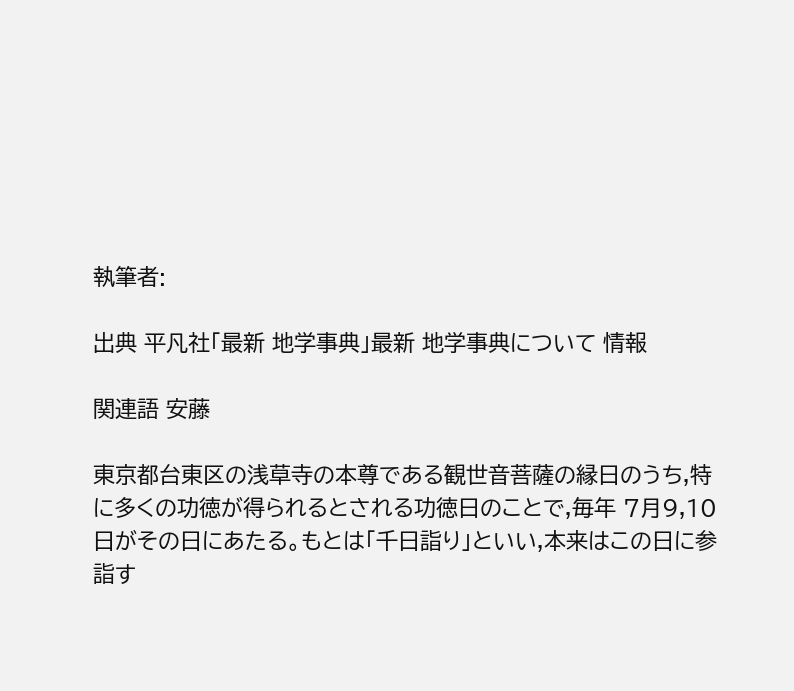執筆者:

出典 平凡社「最新 地学事典」最新 地学事典について 情報

関連語 安藤

東京都台東区の浅草寺の本尊である観世音菩薩の縁日のうち,特に多くの功徳が得られるとされる功徳日のことで,毎年 7月9,10日がその日にあたる。もとは「千日詣り」といい,本来はこの日に参詣す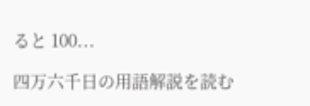ると 100...

四万六千日の用語解説を読む